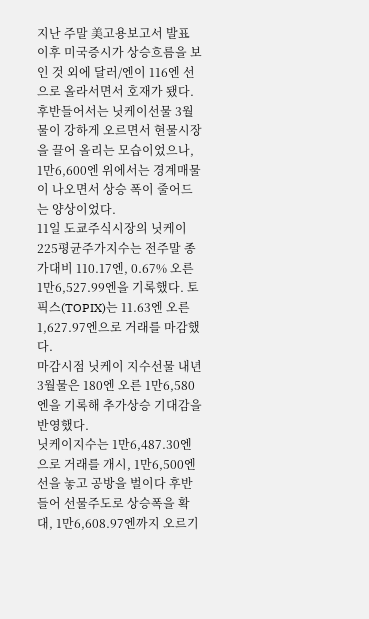지난 주말 美고용보고서 발표 이후 미국증시가 상승흐름을 보인 것 외에 달러/엔이 116엔 선으로 올라서면서 호재가 됐다.
후반들어서는 닛케이선물 3월물이 강하게 오르면서 현물시장을 끌어 올리는 모습이었으나, 1만6,600엔 위에서는 경계매물이 나오면서 상승 폭이 줄어드는 양상이었다.
11일 도쿄주식시장의 닛케이225평균주가지수는 전주말 종가대비 110.17엔, 0.67% 오른 1만6,527.99엔을 기록했다. 토픽스(TOPIX)는 11.63엔 오른 1,627.97엔으로 거래를 마감했다.
마감시점 닛케이 지수선물 내년 3월물은 180엔 오른 1만6,580엔을 기록해 추가상승 기대감을 반영했다.
닛케이지수는 1만6,487.30엔으로 거래를 개시, 1만6,500엔 선을 놓고 공방을 벌이다 후반들어 선물주도로 상승폭을 확대, 1만6,608.97엔까지 오르기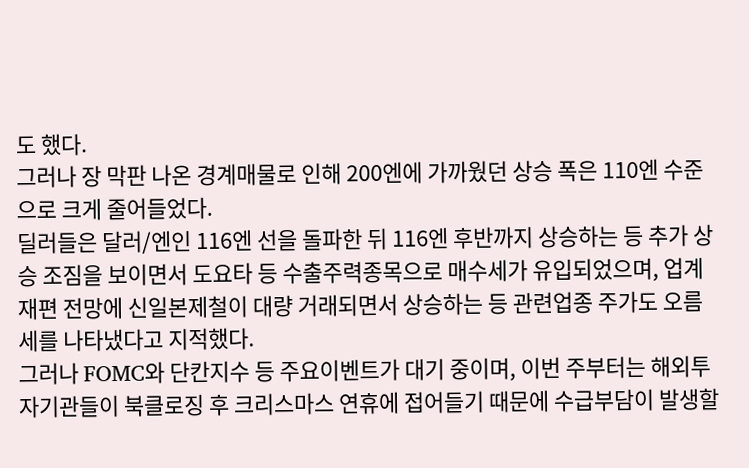도 했다.
그러나 장 막판 나온 경계매물로 인해 200엔에 가까웠던 상승 폭은 110엔 수준으로 크게 줄어들었다.
딜러들은 달러/엔인 116엔 선을 돌파한 뒤 116엔 후반까지 상승하는 등 추가 상승 조짐을 보이면서 도요타 등 수출주력종목으로 매수세가 유입되었으며, 업계재편 전망에 신일본제철이 대량 거래되면서 상승하는 등 관련업종 주가도 오름세를 나타냈다고 지적했다.
그러나 FOMC와 단칸지수 등 주요이벤트가 대기 중이며, 이번 주부터는 해외투자기관들이 북클로징 후 크리스마스 연휴에 접어들기 때문에 수급부담이 발생할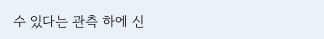수 있다는 관측 하에 신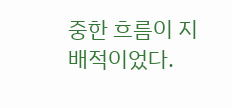중한 흐름이 지배적이었다.